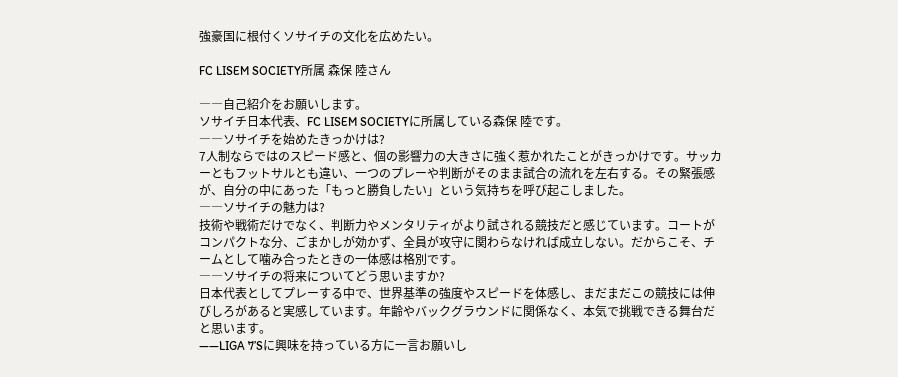強豪国に根付くソサイチの文化を広めたい。

FC LISEM SOCIETY所属 森保 陸さん

――自己紹介をお願いします。
ソサイチ日本代表、FC LISEM SOCIETYに所属している森保 陸です。
――ソサイチを始めたきっかけは?
7人制ならではのスピード感と、個の影響力の大きさに強く惹かれたことがきっかけです。サッカーともフットサルとも違い、一つのプレーや判断がそのまま試合の流れを左右する。その緊張感が、自分の中にあった「もっと勝負したい」という気持ちを呼び起こしました。
――ソサイチの魅力は?
技術や戦術だけでなく、判断力やメンタリティがより試される競技だと感じています。コートがコンパクトな分、ごまかしが効かず、全員が攻守に関わらなければ成立しない。だからこそ、チームとして噛み合ったときの一体感は格別です。
――ソサイチの将来についてどう思いますか?
日本代表としてプレーする中で、世界基準の強度やスピードを体感し、まだまだこの競技には伸びしろがあると実感しています。年齢やバックグラウンドに関係なく、本気で挑戦できる舞台だと思います。
――LIGA 7’Sに興味を持っている方に一言お願いし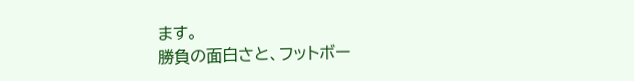ます。
勝負の面白さと、フットボー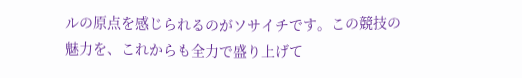ルの原点を感じられるのがソサイチです。この競技の魅力を、これからも全力で盛り上げて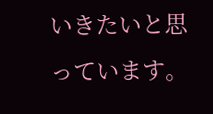いきたいと思っています。